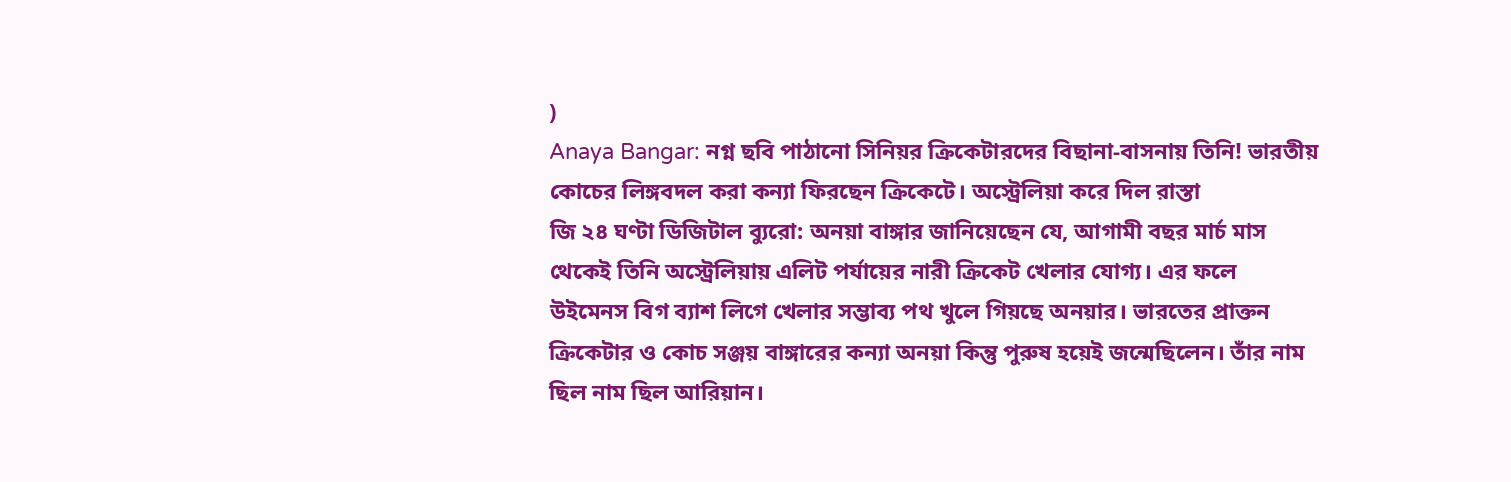)
Anaya Bangar: নগ্ন ছবি পাঠানো সিনিয়র ক্রিকেটারদের বিছানা-বাসনায় তিনি! ভারতীয় কোচের লিঙ্গবদল করা কন্যা ফিরছেন ক্রিকেটে। অস্ট্রেলিয়া করে দিল রাস্তা
জি ২৪ ঘণ্টা ডিজিটাল ব্যুরো: অনয়া বাঙ্গার জানিয়েছেন যে, আগামী বছর মার্চ মাস থেকেই তিনি অস্ট্রেলিয়ায় এলিট পর্যায়ের নারী ক্রিকেট খেলার যোগ্য। এর ফলে উইমেনস বিগ ব্যাশ লিগে খেলার সম্ভাব্য পথ খুলে গিয়ছে অনয়ার। ভারতের প্রাক্তন ক্রিকেটার ও কোচ সঞ্জয় বাঙ্গারের কন্যা অনয়া কিন্তু পুরুষ হয়েই জন্মেছিলেন। তাঁর নাম ছিল নাম ছিল আরিয়ান।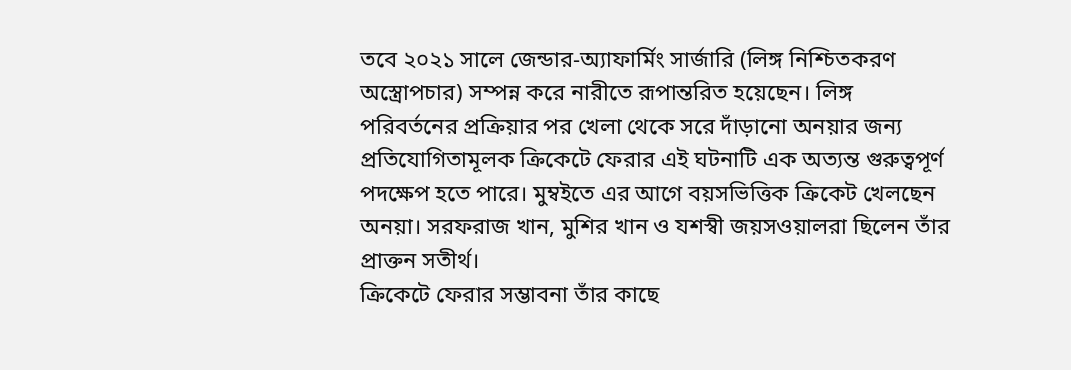তবে ২০২১ সালে জেন্ডার-অ্যাফার্মিং সার্জারি (লিঙ্গ নিশ্চিতকরণ অস্ত্রোপচার) সম্পন্ন করে নারীতে রূপান্তরিত হয়েছেন। লিঙ্গ পরিবর্তনের প্রক্রিয়ার পর খেলা থেকে সরে দাঁড়ানো অনয়ার জন্য প্রতিযোগিতামূলক ক্রিকেটে ফেরার এই ঘটনাটি এক অত্যন্ত গুরুত্বপূর্ণ পদক্ষেপ হতে পারে। মুম্বইতে এর আগে বয়সভিত্তিক ক্রিকেট খেলছেন অনয়া। সরফরাজ খান, মুশির খান ও যশস্বী জয়সওয়ালরা ছিলেন তাঁর প্রাক্তন সতীর্থ।
ক্রিকেটে ফেরার সম্ভাবনা তাঁর কাছে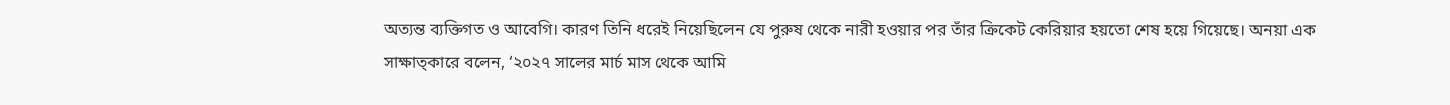অত্যন্ত ব্যক্তিগত ও আবেগি। কারণ তিনি ধরেই নিয়েছিলেন যে পুরুষ থেকে নারী হওয়ার পর তাঁর ক্রিকেট কেরিয়ার হয়তো শেষ হয়ে গিয়েছে। অনয়া এক সাক্ষাত্কারে বলেন, ‘২০২৭ সালের মার্চ মাস থেকে আমি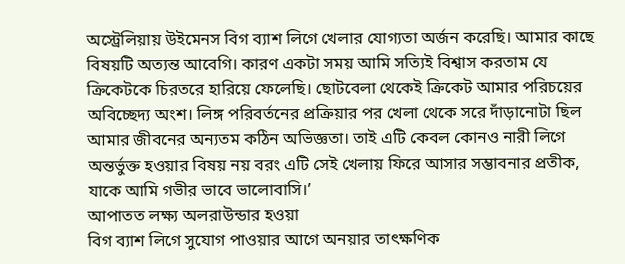অস্ট্রেলিয়ায় উইমেনস বিগ ব্যাশ লিগে খেলার যোগ্যতা অর্জন করেছি। আমার কাছে বিষয়টি অত্যন্ত আবেগি। কারণ একটা সময় আমি সত্যিই বিশ্বাস করতাম যে ক্রিকেটকে চিরতরে হারিয়ে ফেলেছি। ছোটবেলা থেকেই ক্রিকেট আমার পরিচয়ের অবিচ্ছেদ্য অংশ। লিঙ্গ পরিবর্তনের প্রক্রিয়ার পর খেলা থেকে সরে দাঁড়ানোটা ছিল আমার জীবনের অন্যতম কঠিন অভিজ্ঞতা। তাই এটি কেবল কোনও নারী লিগে অন্তর্ভুক্ত হওয়ার বিষয় নয় বরং এটি সেই খেলায় ফিরে আসার সম্ভাবনার প্রতীক, যাকে আমি গভীর ভাবে ভালোবাসি।’
আপাতত লক্ষ্য অলরাউন্ডার হওয়া
বিগ ব্যাশ লিগে সুযোগ পাওয়ার আগে অনয়ার তাৎক্ষণিক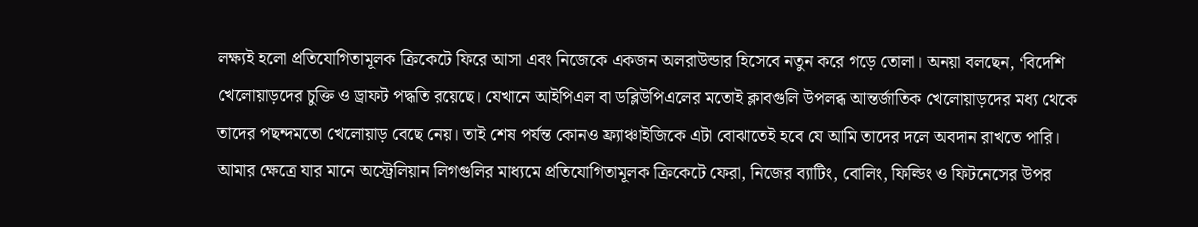লক্ষ্যই হলো প্রতিযোগিতামূলক ক্রিকেটে ফিরে আসা এবং নিজেকে একজন অলরাউন্ডার হিসেবে নতুন করে গড়ে তোলা। অনয়া বলছেন, ‘বিদেশি খেলোয়াড়দের চুক্তি ও ড্রাফট পদ্ধতি রয়েছে। যেখানে আইপিএল বা ডব্লিউপিএলের মতোই ক্লাবগুলি উপলব্ধ আন্তর্জাতিক খেলোয়াড়দের মধ্য থেকে তাদের পছন্দমতো খেলোয়াড় বেছে নেয়। তাই শেষ পর্যন্ত কোনও ফ্র্যাঞ্চাইজিকে এটা বোঝাতেই হবে যে আমি তাদের দলে অবদান রাখতে পারি। আমার ক্ষেত্রে যার মানে অস্ট্রেলিয়ান লিগগুলির মাধ্যমে প্রতিযোগিতামূলক ক্রিকেটে ফেরা, নিজের ব্যাটিং, বোলিং, ফিল্ডিং ও ফিটনেসের উপর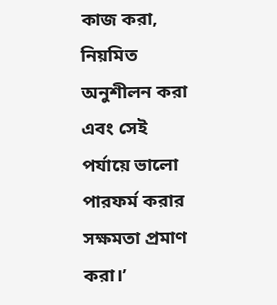কাজ করা, নিয়মিত অনুশীলন করা এবং সেই পর্যায়ে ভালো পারফর্ম করার সক্ষমতা প্রমাণ করা।’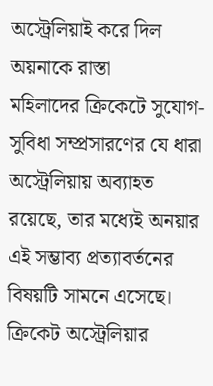অস্ট্রেলিয়াই করে দিল অয়নাকে রাস্তা
মহিলাদের ক্রিকেটে সুযোগ-সুবিধা সম্প্রসারণের যে ধারা অস্ট্রেলিয়ায় অব্যাহত রয়েছে, তার মধ্যেই অনয়ার এই সম্ভাব্য প্রত্যাবর্তনের বিষয়টি সামনে এসেছে। ক্রিকেট অস্ট্রেলিয়ার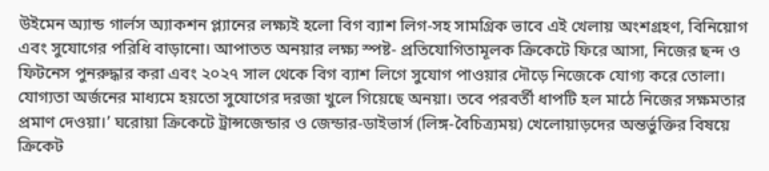উইমেন অ্যান্ড গার্লস অ্যাকশন প্ল্যানের লক্ষ্যই হলো বিগ ব্যাশ লিগ-সহ সামগ্রিক ভাবে এই খেলায় অংশগ্রহণ, বিনিয়োগ এবং সুযোগের পরিধি বাড়ানো। আপাতত অনয়ার লক্ষ্য স্পষ্ট- প্রতিযোগিতামূলক ক্রিকেটে ফিরে আসা, নিজের ছন্দ ও ফিটনেস পুনরুদ্ধার করা এবং ২০২৭ সাল থেকে বিগ ব্যাশ লিগে সুযোগ পাওয়ার দৌড়ে নিজেকে যোগ্য করে তোলা। যোগ্যতা অর্জনের মাধ্যমে হয়তো সুযোগের দরজা খুলে গিয়েছে অনয়া। তবে পরবর্তী ধাপটি হল মাঠে নিজের সক্ষমতার প্রমাণ দেওয়া।’ ঘরোয়া ক্রিকেটে ট্রান্সজেন্ডার ও জেন্ডার-ডাইভার্স (লিঙ্গ-বৈচিত্র্যময়) খেলোয়াড়দের অন্তর্ভুক্তির বিষয়ে ক্রিকেট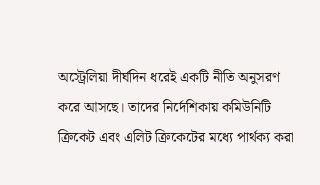অস্ট্রেলিয়া দীর্ঘদিন ধরেই একটি নীতি অনুসরণ করে আসছে। তাদের নির্দেশিকায় কমিউনিটি ক্রিকেট এবং এলিট ক্রিকেটের মধ্যে পার্থক্য করা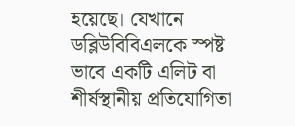হয়েছে। যেখানে ডব্লিউবিবিএলকে স্পষ্ট ভাবে একটি এলিট বা শীর্ষস্থানীয় প্রতিযোগিতা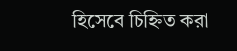হিসেবে চিহ্নিত করা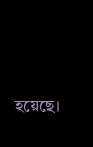হয়েছে।